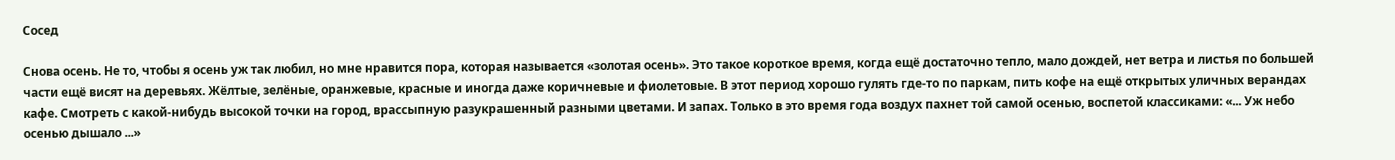Сосед

Снова осень. Не то, чтобы я осень уж так любил, но мне нравится пора, которая называется «золотая осень». Это такое короткое время, когда ещё достаточно тепло, мало дождей, нет ветра и листья по большей части ещё висят на деревьях. Жёлтые, зелёные, оранжевые, красные и иногда даже коричневые и фиолетовые. В этот период хорошо гулять где-то по паркам, пить кофе на ещё открытых уличных верандах кафе. Смотреть с какой-нибудь высокой точки на город, врассыпную разукрашенный разными цветами. И запах. Только в это время года воздух пахнет той самой осенью, воспетой классиками: «... Уж небо осенью дышало ...»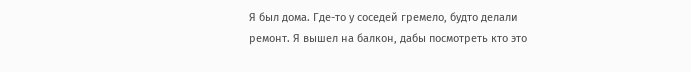Я был дома. Где-то у соседей гремело, будто делали ремонт. Я вышел на балкон, дабы посмотреть кто это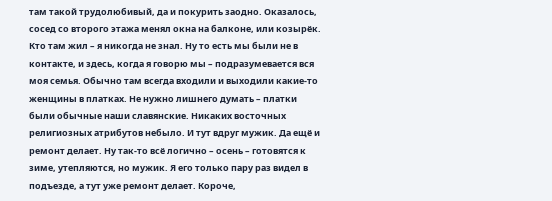там такой трудолюбивый, да и покурить заодно. Оказалось, сосед со второго этажа менял окна на балконе, или козырёк. Кто там жил – я никогда не знал. Ну то есть мы были не в контакте, и здесь, когда я говорю мы – подразумевается вся моя семья. Обычно там всегда входили и выходили какие-то женщины в платках. Не нужно лишнего думать – платки были обычные наши славянские. Никаких восточных религиозных атрибутов небыло. И тут вдруг мужик. Да ещё и ремонт делает. Ну так-то всё логично – осень – готовятся к зиме, утепляются, но мужик. Я его только пару раз видел в подъезде, а тут уже ремонт делает. Короче,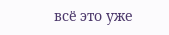всё это уже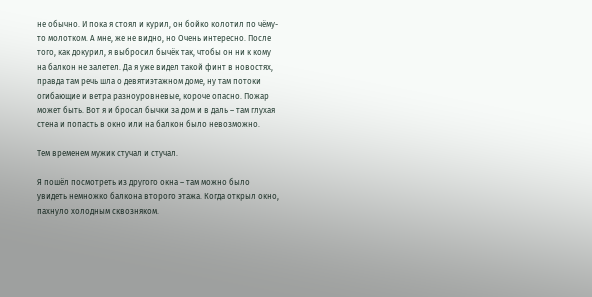не обычно. И пока я стоял и курил, он бойко колотил по чёму-то молотком. А мне, же не видно, но Очень интересно. После того, как докурил, я выбросил бычёк так, чтобы он ни к кому на балкон не залетел. Да я уже видел такой финт в новостях, правда там речь шла о девятиэтажном доме, ну там потоки огибающие и ветра разноуровневые, короче опасно. Пожар может быть. Вот я и бросал бычки за дом и в даль – там глухая стена и попасть в окно или на балкон было невозможно.

Тем временем мужик стучал и стучал.

Я пошёл посмотреть из другого окна – там можно было увидеть немножко балкона второго этажа. Когда открыл окно, пахнуло холодным сквозняком.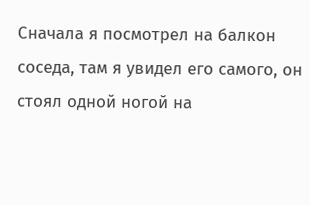Сначала я посмотрел на балкон соседа, там я увидел его самого, он стоял одной ногой на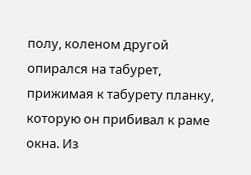полу, коленом другой опирался на табурет, прижимая к табурету планку, которую он прибивал к раме окна. Из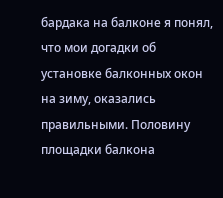бардака на балконе я понял, что мои догадки об установке балконных окон на зиму, оказались правильными. Половину площадки балкона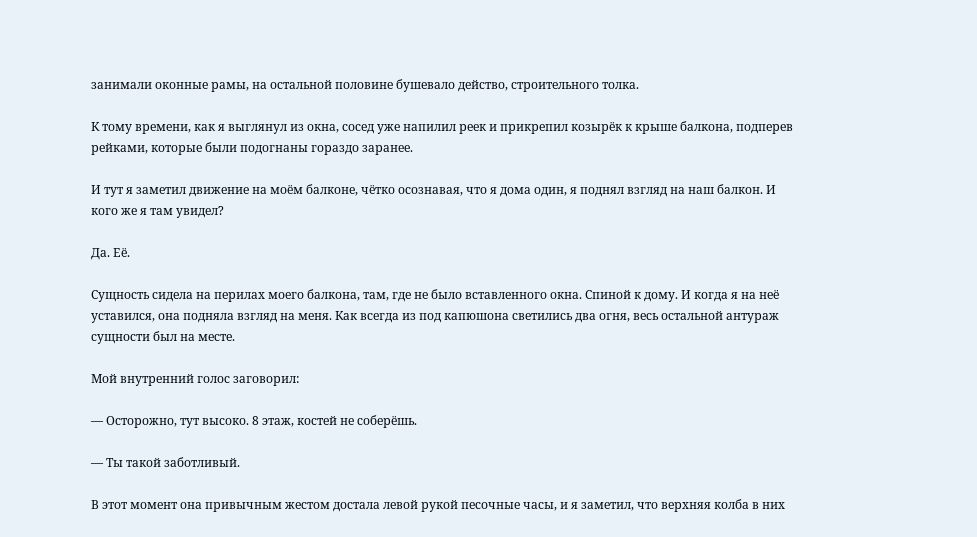занимали оконные рамы, на остальной половине бушевало действо, строительного толка.

К тому времени, как я выглянул из окна, сосед уже напилил реек и прикрепил козырёк к крыше балкона, подперев рейками, которые были подогнаны гораздо заранее.

И тут я заметил движение на моём балконе, чётко осознавая, что я дома один, я поднял взгляд на наш балкон. И кого же я там увидел?

Да. Её.

Сущность сидела на перилах моего балкона, там, где не было вставленного окна. Спиной к дому. И когда я на неё уставился, она подняла взгляд на меня. Как всегда из под капюшона светились два огня, весь остальной антураж сущности был на месте.

Мой внутренний голос заговорил:

— Осторожно, тут высоко. 8 этаж, костей не соберёшь.

— Ты такой заботливый.

В этот момент она привычным жестом достала левой рукой песочные часы, и я заметил, что верхняя колба в них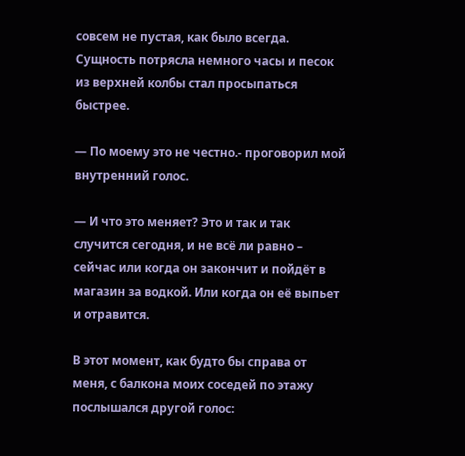совсем не пустая, как было всегда. Сущность потрясла немного часы и песок из верхней колбы стал просыпаться быстрее.

— По моему это не честно.- проговорил мой внутренний голос.

— И что это меняет? Это и так и так случится сегодня, и не всё ли равно – сейчас или когда он закончит и пойдёт в магазин за водкой. Или когда он её выпьет и отравится.

В этот момент, как будто бы справа от меня, с балкона моих соседей по этажу послышался другой голос: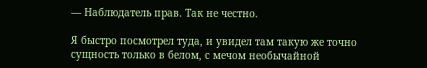— Наблюдатель прав. Так не честно.

Я быстро посмотрел туда, и увидел там такую же точно сущность только в белом, с мечом необычайной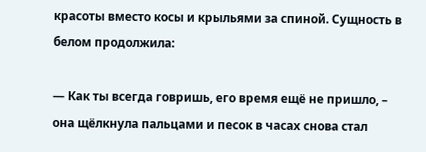красоты вместо косы и крыльями за спиной. Сущность в белом продолжила:

— Как ты всегда говришь, его время ещё не пришло, – она щёлкнула пальцами и песок в часах снова стал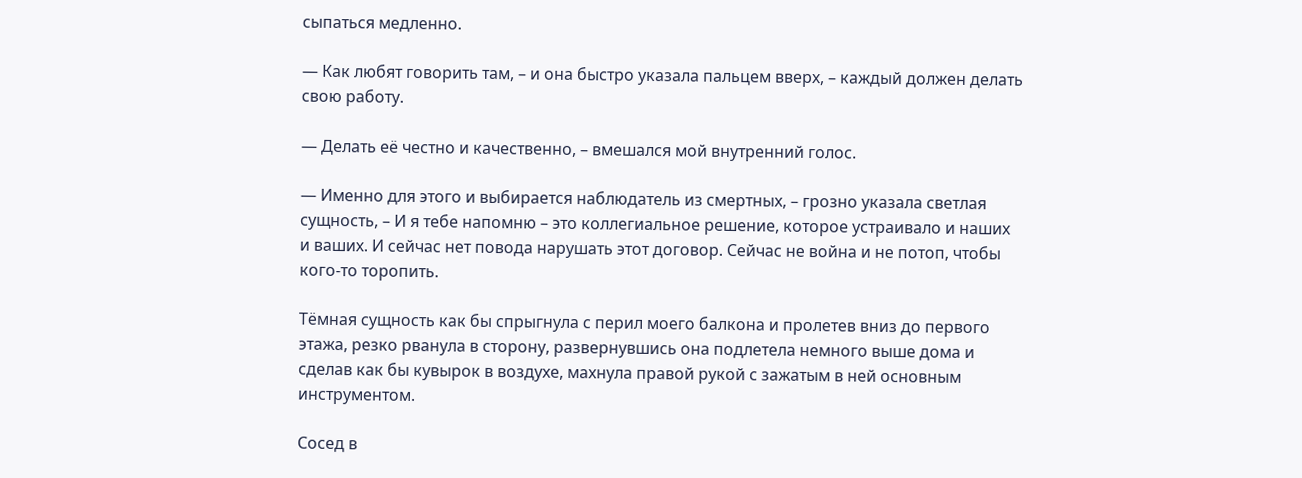сыпаться медленно.

— Как любят говорить там, – и она быстро указала пальцем вверх, – каждый должен делать свою работу.

— Делать её честно и качественно, – вмешался мой внутренний голос.

— Именно для этого и выбирается наблюдатель из смертных, – грозно указала светлая сущность, – И я тебе напомню – это коллегиальное решение, которое устраивало и наших и ваших. И сейчас нет повода нарушать этот договор. Сейчас не война и не потоп, чтобы кого-то торопить.

Тёмная сущность как бы спрыгнула с перил моего балкона и пролетев вниз до первого этажа, резко рванула в сторону, развернувшись она подлетела немного выше дома и сделав как бы кувырок в воздухе, махнула правой рукой с зажатым в ней основным инструментом.

Сосед в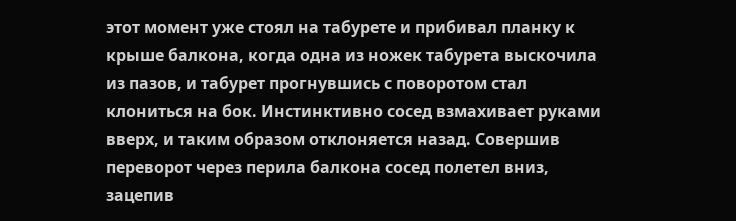этот момент уже стоял на табурете и прибивал планку к крыше балкона, когда одна из ножек табурета выскочила из пазов, и табурет прогнувшись с поворотом стал клониться на бок. Инстинктивно сосед взмахивает руками вверх, и таким образом отклоняется назад. Совершив переворот через перила балкона сосед полетел вниз, зацепив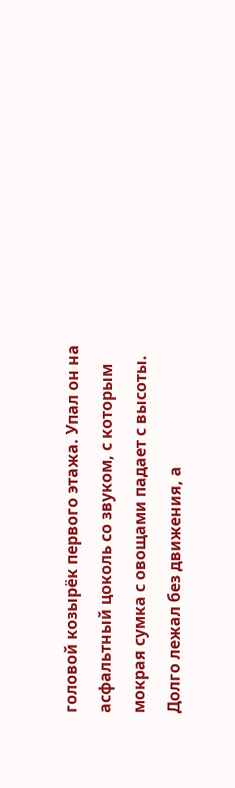головой козырёк первого этажа. Упал он на асфальтный цоколь со звуком, с которым мокрая сумка с овощами падает с высоты. Долго лежал без движения, а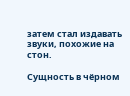затем стал издавать звуки, похожие на стон.

Сущность в чёрном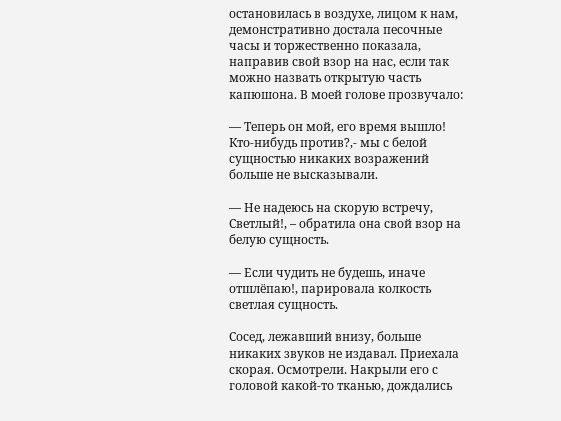остановилась в воздухе, лицом к нам, демонстративно достала песочные часы и торжественно показала, направив свой взор на нас, если так можно назвать открытую часть капюшона. В моей голове прозвучало:

— Теперь он мой, его время вышло! Кто-нибудь против?,- мы с белой сущностью никаких возражений больше не высказывали.

— Не надеюсь на скорую встречу, Светлый!, – обратила она свой взор на белую сущность.

— Если чудить не будешь, иначе отшлёпаю!, парировала колкость светлая сущность.

Сосед, лежавший внизу, больше никаких звуков не издавал. Приехала скорая. Осмотрели. Накрыли его с головой какой-то тканью, дождались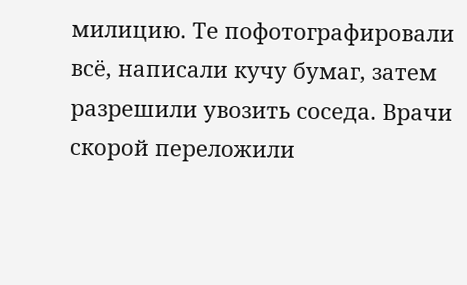милицию. Те пофотографировали всё, написали кучу бумаг, затем разрешили увозить соседа. Врачи скорой переложили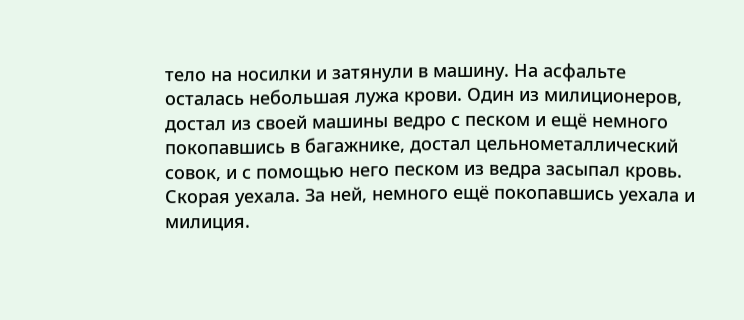тело на носилки и затянули в машину. На асфальте осталась небольшая лужа крови. Один из милиционеров, достал из своей машины ведро с песком и ещё немного покопавшись в багажнике, достал цельнометаллический совок, и с помощью него песком из ведра засыпал кровь. Скорая уехала. За ней, немного ещё покопавшись уехала и милиция.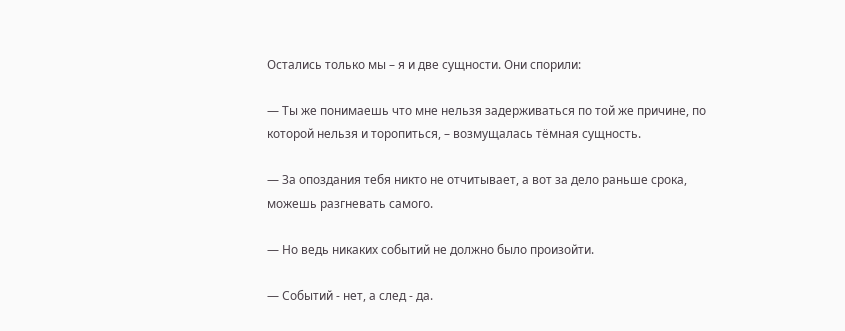Остались только мы – я и две сущности. Они спорили:

— Ты же понимаешь что мне нельзя задерживаться по той же причине, по которой нельзя и торопиться, – возмущалась тёмная сущность.

— За опоздания тебя никто не отчитывает, а вот за дело раньше срока, можешь разгневать самого.

— Но ведь никаких событий не должно было произойти.

— Событий - нет, а след - да.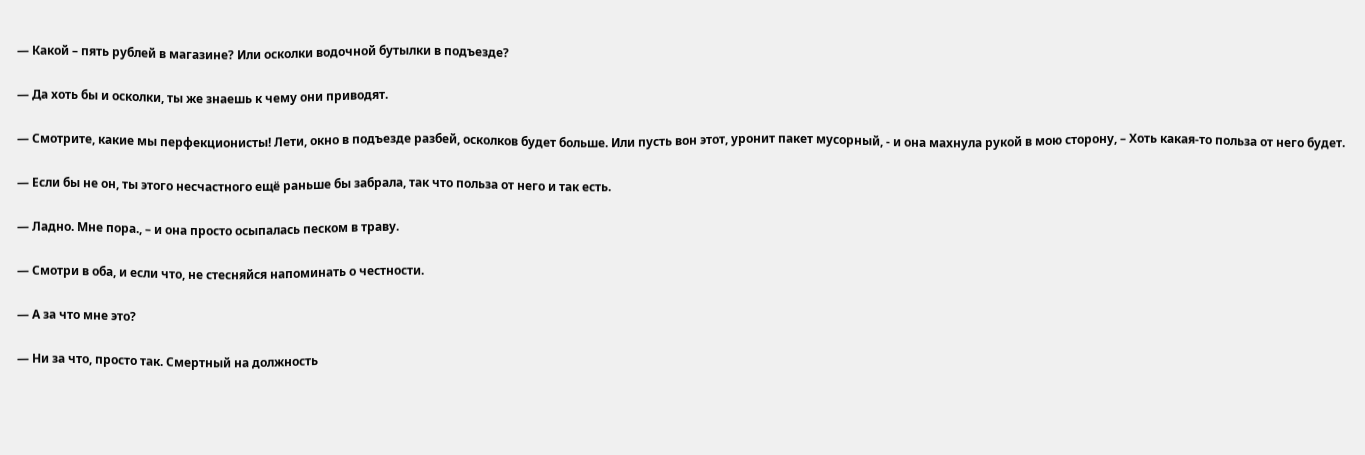— Какой – пять рублей в магазине? Или осколки водочной бутылки в подъезде?

— Да хоть бы и осколки, ты же знаешь к чему они приводят.

— Смотрите, какие мы перфекционисты! Лети, окно в подъезде разбей, осколков будет больше. Или пусть вон этот, уронит пакет мусорный, - и она махнула рукой в мою сторону, – Хоть какая-то польза от него будет.

— Если бы не он, ты этого несчастного ещё раньше бы забрала, так что польза от него и так есть.

— Ладно. Мне пора., – и она просто осыпалась песком в траву.

— Смотри в оба, и если что, не стесняйся напоминать о честности.

— А за что мне это?

— Ни за что, просто так. Смертный на должность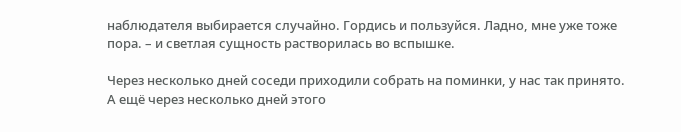наблюдателя выбирается случайно. Гордись и пользуйся. Ладно, мне уже тоже пора. – и светлая сущность растворилась во вспышке.

Через несколько дней соседи приходили собрать на поминки, у нас так принято. А ещё через несколько дней этого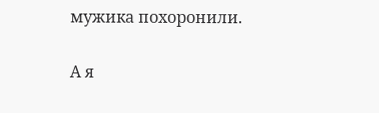мужика похоронили.

А я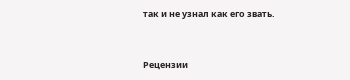так и не узнал как его звать.


Рецензии